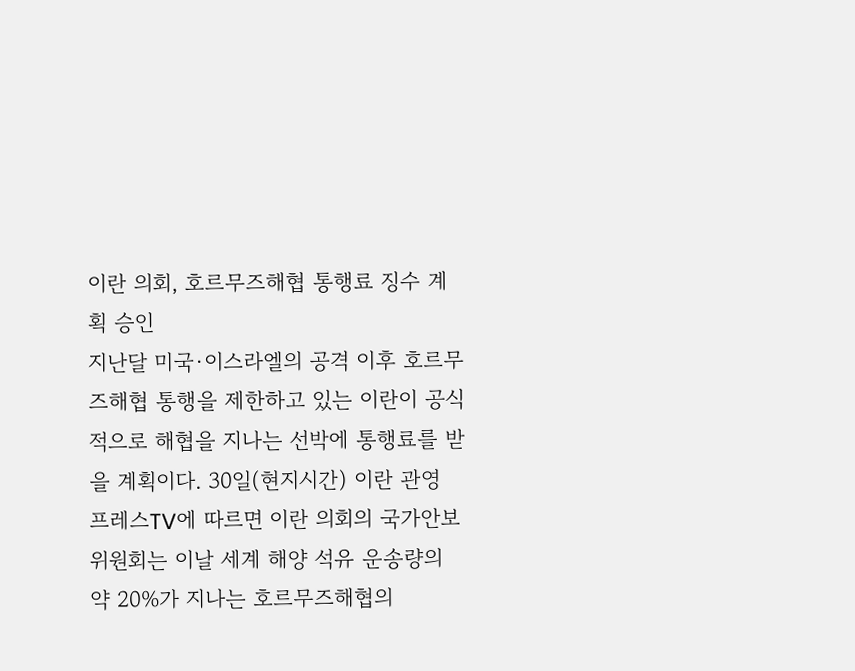이란 의회, 호르무즈해협 통행료 징수 계획 승인
지난달 미국·이스라엘의 공격 이후 호르무즈해협 통행을 제한하고 있는 이란이 공식적으로 해협을 지나는 선박에 통행료를 받을 계획이다. 30일(현지시간) 이란 관영 프레스TV에 따르면 이란 의회의 국가안보위원회는 이날 세계 해양 석유 운송량의 약 20%가 지나는 호르무즈해협의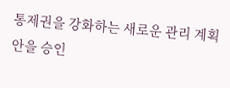통제권을 강화하는 새로운 관리 계획안을 승인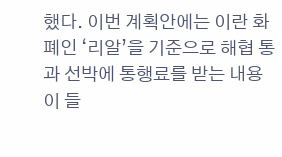했다. 이번 계획안에는 이란 화폐인 ‘리알’을 기준으로 해협 통과 선박에 통행료를 받는 내용이 들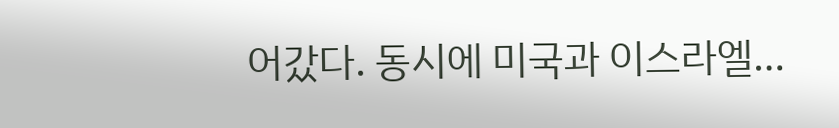어갔다. 동시에 미국과 이스라엘…